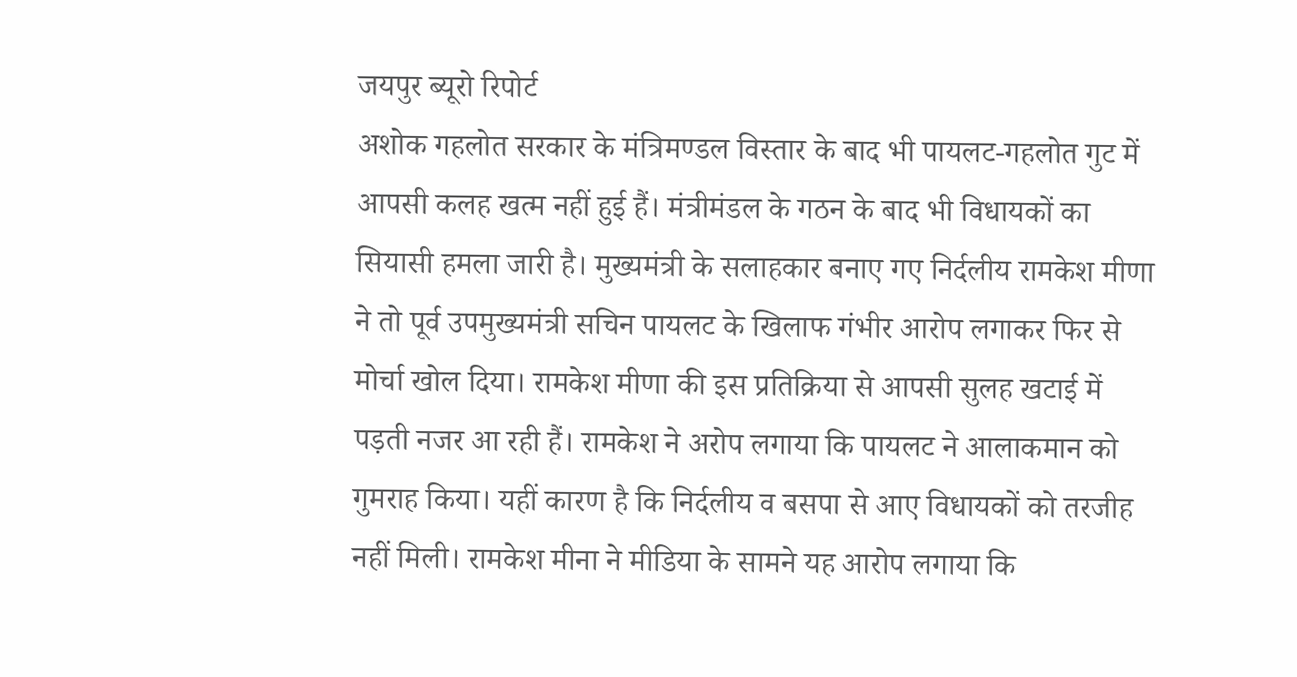जयपुर ब्यूरो रिपोर्ट
अशोक गहलोत सरकार के मंत्रिमण्डल विस्तार के बाद भी पायलट-गहलोत गुट में आपसी कलह खत्म नहीं हुई हैं। मंत्रीमंडल के गठन के बाद भी विधायकों का सियासी हमला जारी है। मुख्यमंत्री के सलाहकार बनाए गए निर्दलीय रामकेश मीणा ने तो पूर्व उपमुख्यमंत्री सचिन पायलट के खिलाफ गंभीर आरोप लगाकर फिर से मोर्चा खोल दिया। रामकेश मीणा की इस प्रतिक्रिया से आपसी सुलह खटाई में पड़ती नजर आ रही हैं। रामकेश ने अरोप लगाया कि पायलट ने आलाकमान को गुमराह किया। यहीं कारण है कि निर्दलीय व बसपा से आए विधायकों को तरजीह नहीं मिली। रामकेश मीना ने मीडिया के सामने यह आरोप लगाया कि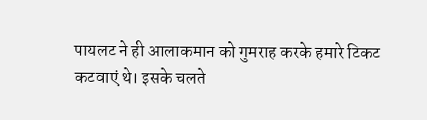पायलट ने ही आलाकमान को गुमराह करके हमारे टिकट कटवाएं थे। इसके चलते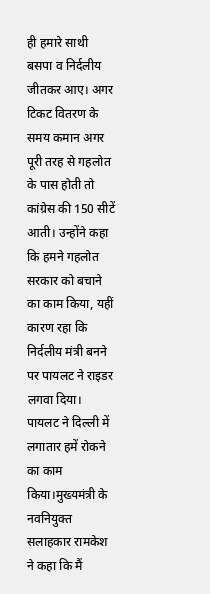ही हमारे साथी बसपा व निर्दलीय जीतकर आए। अगर टिकट वितरण के समय कमान अगर पूरी तरह से गहलोत के पास होती तो कांग्रेस की 150 सीटें आती। उन्होंने कहा कि हमने गहलोत सरकार को बचाने का काम किया, यहीं कारण रहा कि निर्दलीय मंत्री बनने पर पायलट ने राइडर लगवा दिया। पायलट ने दिल्ली में लगातार हमें रोकने का काम किया।मुख्यमंत्री के नवनियुक्त सलाहकार रामकेश ने कहा कि मैं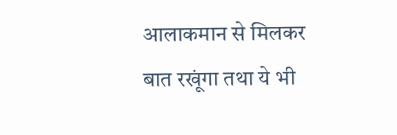आलाकमान से मिलकर बात रखूंगा तथा ये भी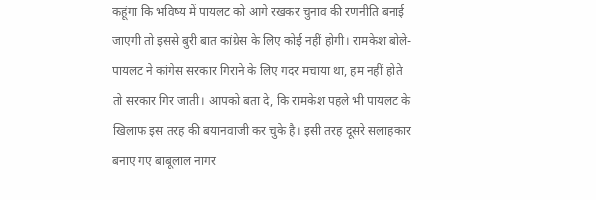कहूंगा कि भविष्य में पायलट को आगे रखकर चुनाव की रणनीति बनाई जाएगी तो इससे बुरी बात कांग्रेस के लिए कोई नहीं होगी। रामकेश बोले- पायलट ने कांगेस सरकार गिराने के लिए गदर मचाया था, हम नहीं होते तो सरकार गिर जाती। आपको बता दे, कि रामकेश पहले भी पायलट के खिलाफ इस तरह की बयानवाजी कर चुके है। इसी तरह दूसरे सलाहकार बनाए गए बाबूलाल नागर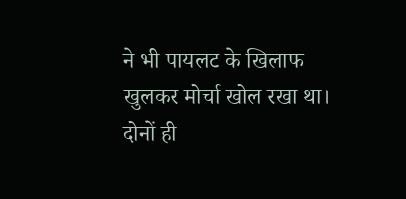ने भी पायलट के खिलाफ खुलकर मोर्चा खोल रखा था। दोनों ही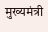मुख्यमंत्री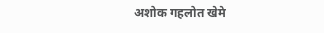अशोक गहलोत खेमे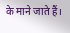के माने जाते हैं।